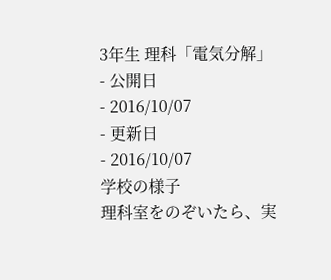3年生 理科「電気分解」
- 公開日
- 2016/10/07
- 更新日
- 2016/10/07
学校の様子
理科室をのぞいたら、実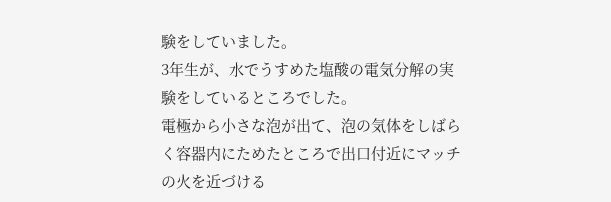験をしていました。
3年生が、水でうすめた塩酸の電気分解の実験をしているところでした。
電極から小さな泡が出て、泡の気体をしばらく容器内にためたところで出口付近にマッチの火を近づける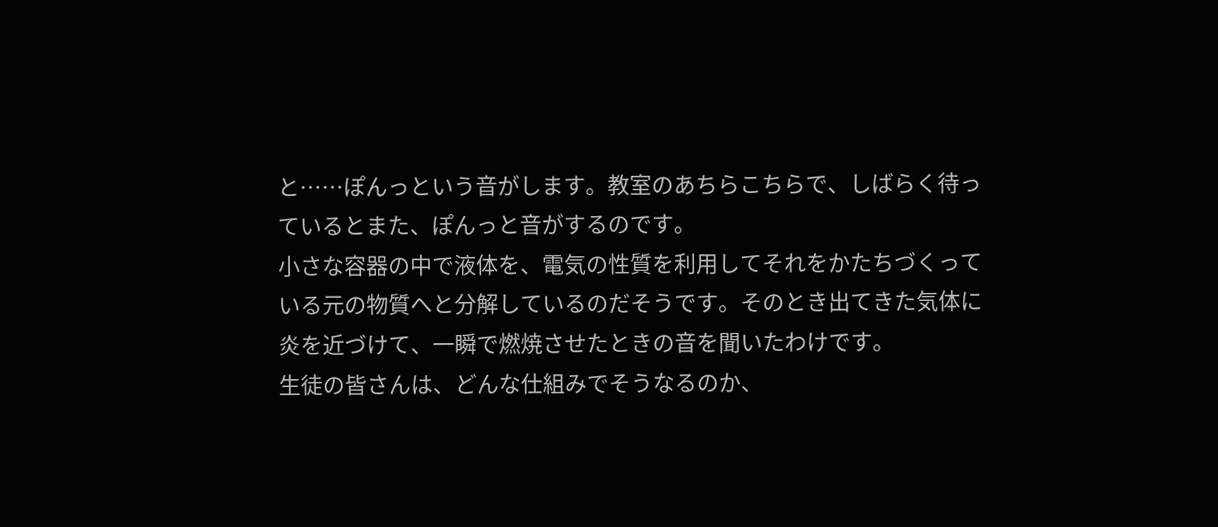と……ぽんっという音がします。教室のあちらこちらで、しばらく待っているとまた、ぽんっと音がするのです。
小さな容器の中で液体を、電気の性質を利用してそれをかたちづくっている元の物質へと分解しているのだそうです。そのとき出てきた気体に炎を近づけて、一瞬で燃焼させたときの音を聞いたわけです。
生徒の皆さんは、どんな仕組みでそうなるのか、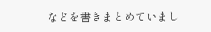などを書きまとめていまし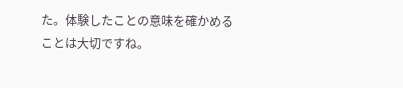た。体験したことの意味を確かめることは大切ですね。